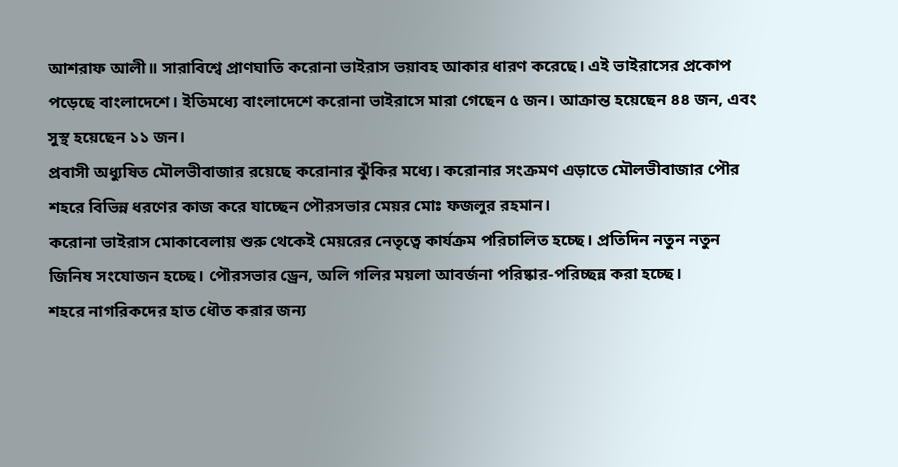আশরাফ আলী॥ সারাবিশ্বে প্রাণঘাতি করোনা ভাইরাস ভয়াবহ আকার ধারণ করেছে। এই ভাইরাসের প্রকোপ পড়েছে বাংলাদেশে। ইতিমধ্যে বাংলাদেশে করোনা ভাইরাসে মারা গেছেন ৫ জন। আক্রান্ত হয়েছেন ৪৪ জন, এবং সুস্থ হয়েছেন ১১ জন।
প্রবাসী অধ্যুষিত মৌলভীবাজার রয়েছে করোনার ঝুঁকির মধ্যে। করোনার সংক্রমণ এড়াতে মৌলভীবাজার পৌর শহরে বিভিন্ন ধরণের কাজ করে যাচ্ছেন পৌরসভার মেয়র মোঃ ফজলুর রহমান।
করোনা ভাইরাস মোকাবেলায় শুরু থেকেই মেয়রের নেতৃত্বে কার্যক্রম পরিচালিত হচ্ছে। প্রতিদিন নতুন নতুন জিনিষ সংযোজন হচ্ছে। পৌরসভার ড্রেন, অলি গলির ময়লা আবর্জনা পরিষ্কার-পরিচ্ছন্ন করা হচ্ছে।
শহরে নাগরিকদের হাত ধৌত করার জন্য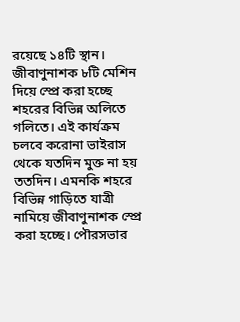রয়েছে ১৪টি স্থান। জীবাণুনাশক ৮টি মেশিন দিয়ে স্প্রে করা হচ্ছে শহরের বিভিন্ন অলিতে গলিতে। এই কার্যক্রম চলবে করোনা ভাইরাস থেকে যতদিন মুক্ত না হয় ততদিন। এমনকি শহরে বিভিন্ন গাড়িতে যাত্রী নামিয়ে জীবাণুনাশক স্প্রে করা হচ্ছে। পৌরসভার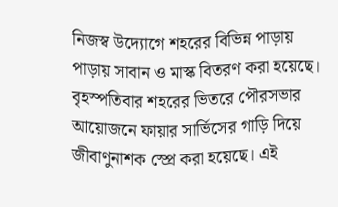নিজস্ব উদ্যোগে শহরের বিভিন্ন পাড়ায় পাড়ায় সাবান ও মাস্ক বিতরণ করা হয়েছে।
বৃহস্পতিবার শহরের ভিতরে পৌরসভার আয়োজনে ফায়ার সার্ভিসের গাড়ি দিয়ে জীবাণুনাশক স্প্রে করা হয়েছে। এই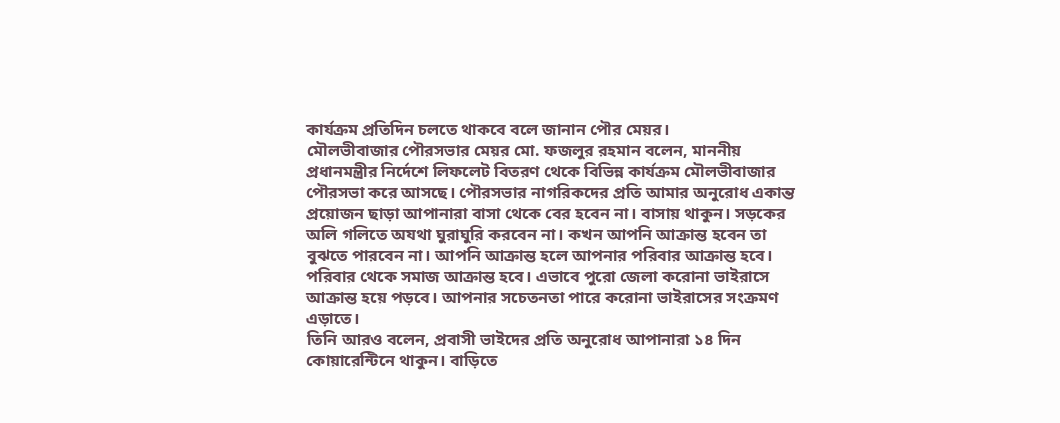কার্যক্রম প্রতিদিন চলতে থাকবে বলে জানান পৌর মেয়র।
মৌলভীবাজার পৌরসভার মেয়র মো. ফজলুর রহমান বলেন, মাননীয় প্রধানমন্ত্রীর নির্দেশে লিফলেট বিতরণ থেকে বিভিন্ন কার্যক্রম মৌলভীবাজার পৌরসভা করে আসছে। পৌরসভার নাগরিকদের প্রতি আমার অনুরোধ একান্ত প্রয়োজন ছাড়া আপানারা বাসা থেকে বের হবেন না। বাসায় থাকুন। সড়কের অলি গলিতে অযথা ঘুরাঘুরি করবেন না। কখন আপনি আক্রান্ত হবেন তা বুঝতে পারবেন না। আপনি আক্রান্ত হলে আপনার পরিবার আক্রান্ত হবে। পরিবার থেকে সমাজ আক্রান্ত হবে। এভাবে পুরো জেলা করোনা ভাইরাসে আক্রান্ত হয়ে পড়বে। আপনার সচেতনতা পারে করোনা ভাইরাসের সংক্রমণ এড়াতে।
তিনি আরও বলেন, প্রবাসী ভাইদের প্রতি অনুরোধ আপানারা ১৪ দিন কোয়ারেন্টিনে থাকুন। বাড়িতে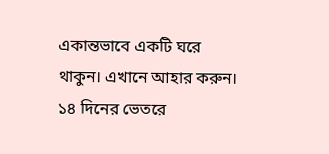একান্তভাবে একটি ঘরে থাকুন। এখানে আহার করুন। ১৪ দিনের ভেতরে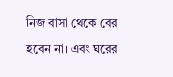নিজ বাসা থেকে বের হবেন না। এবং ঘরের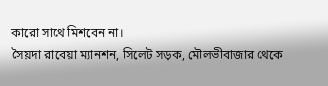কারো সাথে মিশবেন না।
সৈয়দা রাবেয়া ম্যানশন, সিলেট সড়ক, মৌলভীবাজার থেকে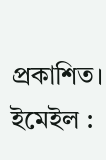প্রকাশিত। ইমেইল :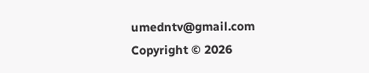umedntv@gmail.com
Copyright © 2026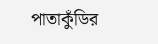পাতাকুঁডির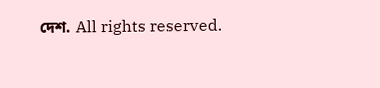দেশ. All rights reserved.